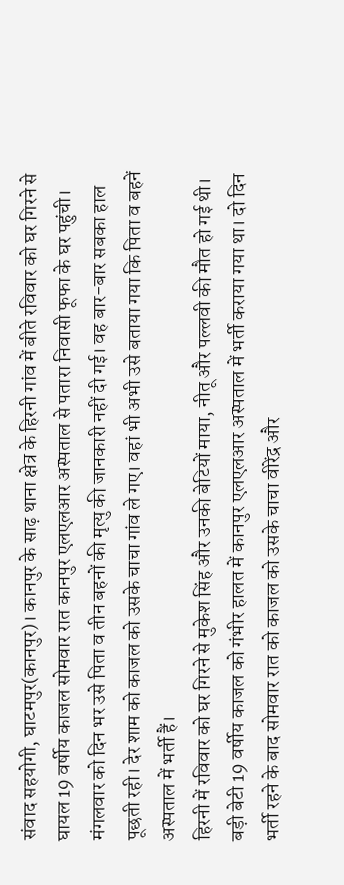संवाद सहयोगी, घाटमपुर(कानपुर)। कानपुर के साढ़ थाना क्षेत्र के हिरनी गांव में बीते रविवार को घर गिरने से घायल 19 वर्षीय काजल सोमवार रात कानपुर एलएलआर अस्पताल से पतारा निवासी फूफा के घर पहुंची। मंगलवार को दिन भर उसे पिता व तीन बहनों की मृत्यु की जानकारी नहीं दी गई। वह बार-बार सबका हाल पूछती रही। देर शाम को काजल को उसके चाचा गांव ले गए। वहां भी अभी उसे बताया गया कि पिता व बहनें अस्पताल में भर्ती हैं।
हिरनी में रविवार को घर गिरने से मुकेश सिंह और उनकी बेटियों माया, नीतू और पल्लवी की मौत हो गई थी। बड़ी बेटी 19 वर्षीय काजल को गंभीर हालत में कानपुर एलएलआर अस्पताल में भर्ती कराया गया था। दो दिन भर्ती रहने के बाद सोमवार रात को काजल को उसके चाचा वीरेंद्र और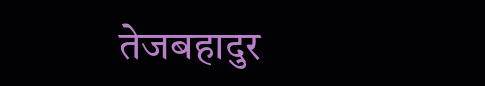तेजबहादुर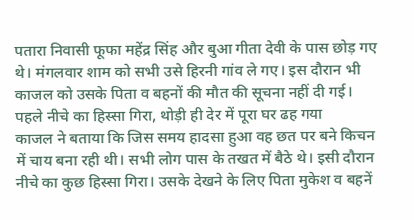पतारा निवासी फूफा महेंद्र सिंह और बुआ गीता देवी के पास छोड़ गए थे। मंगलवार शाम को सभी उसे हिरनी गांव ले गए। इस दौरान भी काजल को उसके पिता व बहनों की मौत की सूचना नहीं दी गई।
पहले नीचे का हिस्सा गिरा, थोड़ी ही देर में पूरा घर ढह गया
काजल ने बताया कि जिस समय हादसा हुआ वह छत पर बने किचन में चाय बना रही थी। सभी लोग पास के तखत में बैठे थे। इसी दौरान नीचे का कुछ हिस्सा गिरा। उसके देखने के लिए पिता मुकेश व बहनें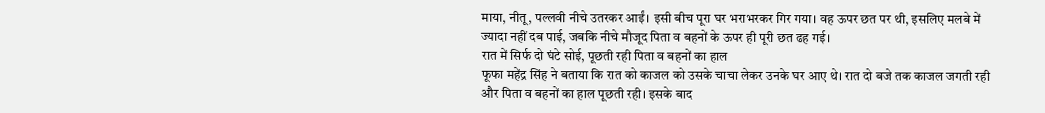माया, नीतू, पल्लवी नीचे उतरकर आईं। इसी बीच पूरा घर भराभरकर गिर गया। वह ऊपर छत पर थी, इसलिए मलबे में ज्यादा नहीं दब पाई, जबकि नीचे मौजूद पिता व बहनों के ऊपर ही पूरी छत ढह गई।
रात में सिर्फ दो घंटे सोई, पूछती रही पिता व बहनों का हाल
फूफा महेंद्र सिंह ने बताया कि रात को काजल को उसके चाचा लेकर उनके घर आए थे। रात दो बजे तक काजल जगती रही और पिता व बहनों का हाल पूछती रही। इसके बाद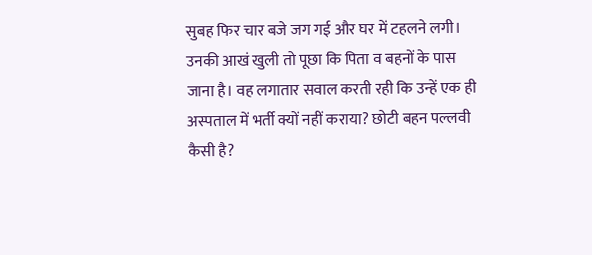सुबह फिर चार बजे जग गई और घर में टहलने लगी। उनकी आखं खुली तो पूछा कि पिता व बहनों के पास जाना है। वह लगातार सवाल करती रही कि उन्हें एक ही अस्पताल में भर्ती क्यों नहीं कराया? छोटी बहन पल्लवी कैसी है?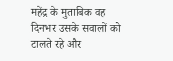महेंद्र के मुताबिक वह दिनभर उसके सवालों को टालते रहे और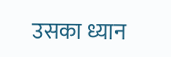उसका ध्यान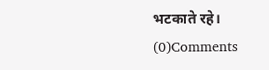भटकाते रहे।
(0)Comments